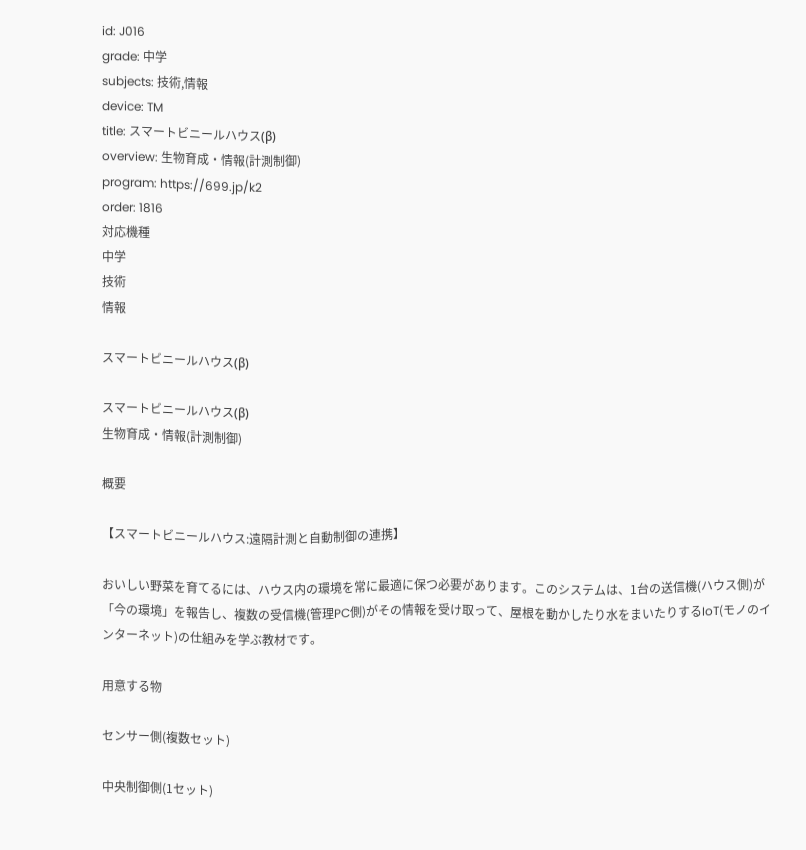id: J016
grade: 中学
subjects: 技術,情報
device: TM
title: スマートビニールハウス(β)
overview: 生物育成・情報(計測制御)
program: https://699.jp/k2
order: 1816
対応機種
中学
技術
情報

スマートビニールハウス(β)

スマートビニールハウス(β)
生物育成・情報(計測制御)

概要

【スマートビニールハウス:遠隔計測と自動制御の連携】

おいしい野菜を育てるには、ハウス内の環境を常に最適に保つ必要があります。このシステムは、1台の送信機(ハウス側)が「今の環境」を報告し、複数の受信機(管理PC側)がその情報を受け取って、屋根を動かしたり水をまいたりするIoT(モノのインターネット)の仕組みを学ぶ教材です。

用意する物

センサー側(複数セット)

中央制御側(1セット)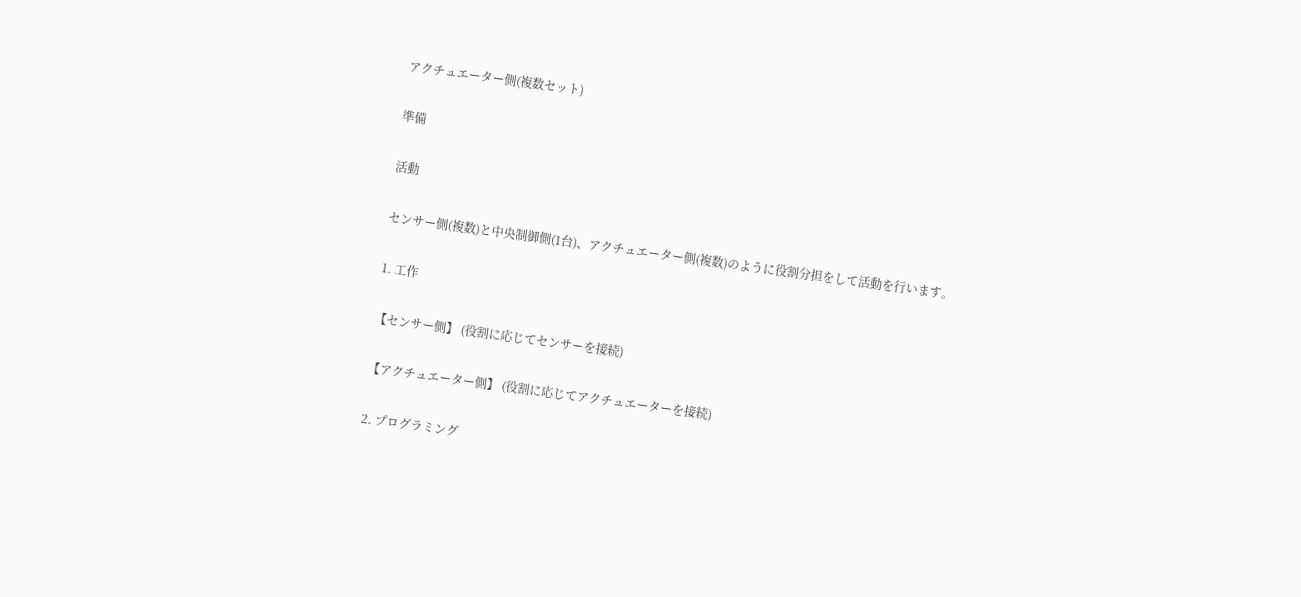アクチュエーター側(複数セット)

準備

活動

センサー側(複数)と中央制御側(1台)、アクチュエーター側(複数)のように役割分担をして活動を行います。

1. 工作

【センサー側】 (役割に応じてセンサーを接続)

【アクチュエーター側】 (役割に応じてアクチュエーターを接続)

2. プログラミング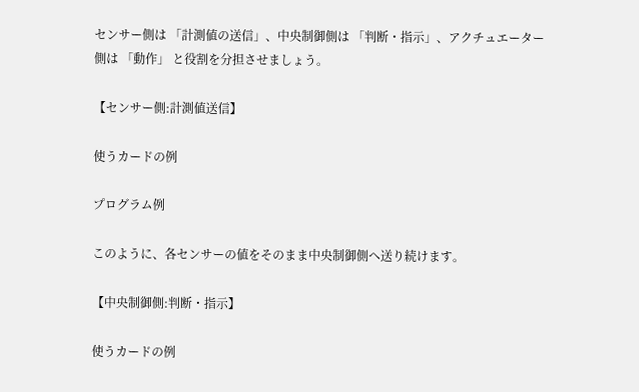センサー側は 「計測値の送信」、中央制御側は 「判断・指示」、アクチュエーター側は 「動作」 と役割を分担させましょう。

【センサー側:計測値送信】

使うカードの例

プログラム例

このように、各センサーの値をそのまま中央制御側へ送り続けます。

【中央制御側:判断・指示】

使うカードの例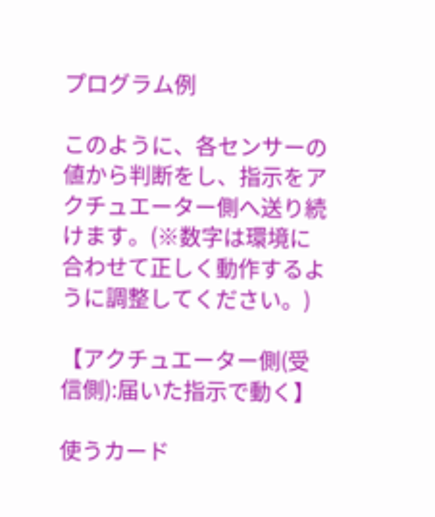プログラム例

このように、各センサーの値から判断をし、指示をアクチュエーター側へ送り続けます。(※数字は環境に合わせて正しく動作するように調整してください。)

【アクチュエーター側(受信側):届いた指示で動く】

使うカード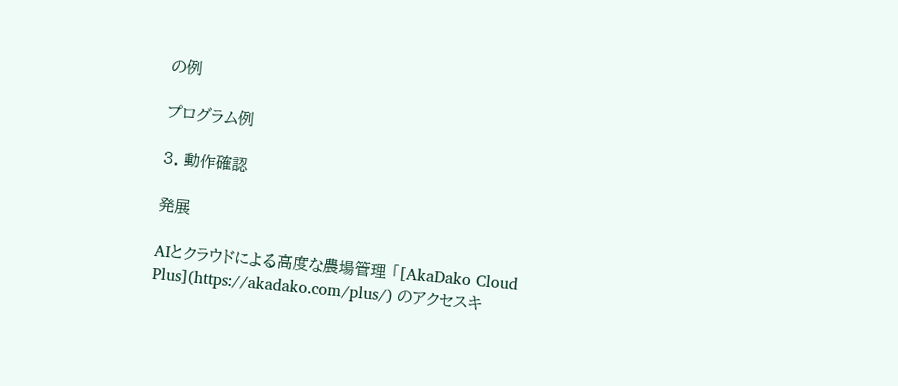の例

プログラム例

3. 動作確認

発展

AIとクラウドによる高度な農場管理 「[AkaDako Cloud Plus](https://akadako.com/plus/) のアクセスキ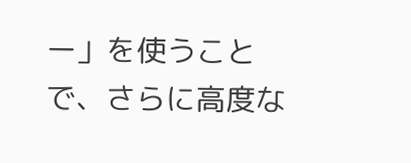ー」を使うことで、さらに高度な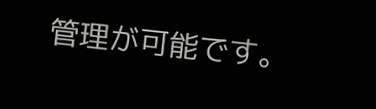管理が可能です。